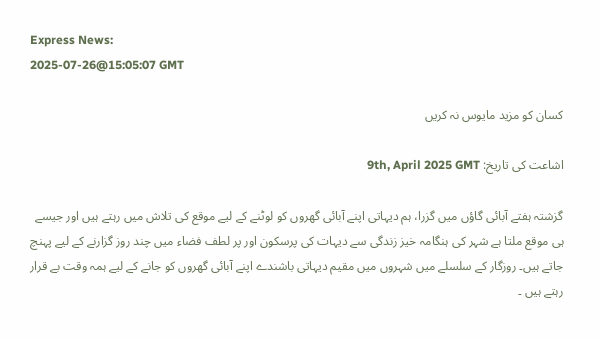Express News:
2025-07-26@15:05:07 GMT

کسان کو مزید مایوس نہ کریں

اشاعت کی تاریخ: 9th, April 2025 GMT

گزشتہ ہفتے آبائی گاؤں میں گزرا، ہم دیہاتی اپنے آبائی گھروں کو لوٹنے کے لیے موقع کی تلاش میں رہتے ہیں اور جیسے ہی موقع ملتا ہے شہر کی ہنگامہ خیز زندگی سے دیہات کی پرسکون اور پر لطف فضاء میں چند روز گزارنے کے لیے پہنچ جاتے ہیں۔ روزگار کے سلسلے میں شہروں میں مقیم دیہاتی باشندے اپنے آبائی گھروں کو جانے کے لیے ہمہ وقت بے قرار رہتے ہیں ۔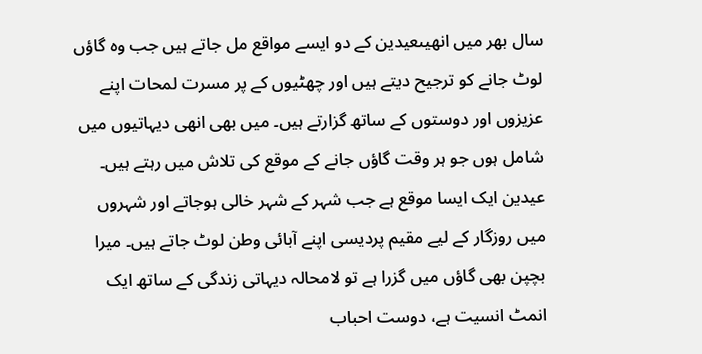سال بھر میں انھیںعیدین کے دو ایسے مواقع مل جاتے ہیں جب وہ گاؤں لوٹ جانے کو ترجیح دیتے ہیں اور چھٹیوں کے پر مسرت لمحات اپنے عزیزوں اور دوستوں کے ساتھ گزارتے ہیں۔ میں بھی انھی دیہاتیوں میں شامل ہوں جو ہر وقت گاؤں جانے کے موقع کی تلاش میں رہتے ہیں۔ عیدین ایک ایسا موقع ہے جب شہر کے شہر خالی ہوجاتے اور شہروں میں روزگار کے لیے مقیم پردیسی اپنے آبائی وطن لوٹ جاتے ہیں۔ میرا بچپن بھی گاؤں میں گزرا ہے تو لامحالہ دیہاتی زندگی کے ساتھ ایک انمٹ انسیت ہے، دوست احباب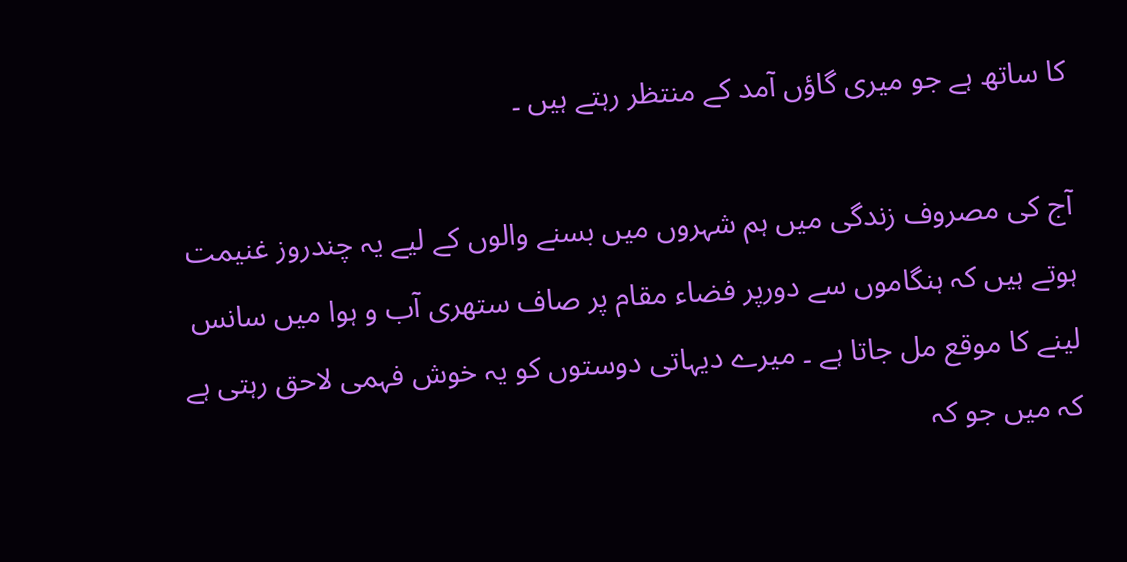کا ساتھ ہے جو میری گاؤں آمد کے منتظر رہتے ہیں ۔

آج کی مصروف زندگی میں ہم شہروں میں بسنے والوں کے لیے یہ چندروز غنیمت ہوتے ہیں کہ ہنگاموں سے دورپر فضاء مقام پر صاف ستھری آب و ہوا میں سانس لینے کا موقع مل جاتا ہے ۔ میرے دیہاتی دوستوں کو یہ خوش فہمی لاحق رہتی ہے کہ میں جو کہ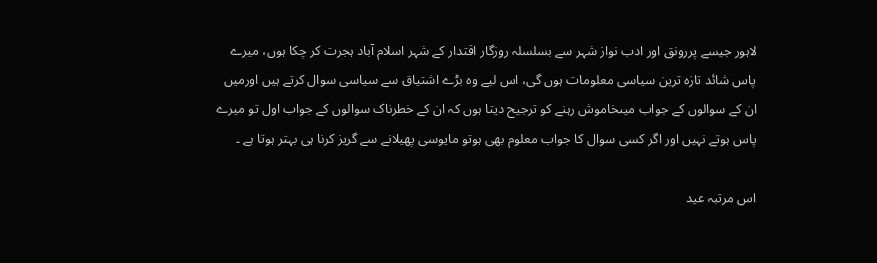لاہور جیسے پررونق اور ادب نواز شہر سے بسلسلہ روزگار اقتدار کے شہر اسلام آباد ہجرت کر چکا ہوں، میرے پاس شائد تازہ ترین سیاسی معلومات ہوں گی، اس لیے وہ بڑے اشتیاق سے سیاسی سوال کرتے ہیں اورمیں ان کے سوالوں کے جواب میںخاموش رہنے کو ترجیح دیتا ہوں کہ ان کے خطرناک سوالوں کے جواب اول تو میرے پاس ہوتے نہیں اور اگر کسی سوال کا جواب معلوم بھی ہوتو مایوسی پھیلانے سے گریز کرنا ہی بہتر ہوتا ہے ۔

اس مرتبہ عید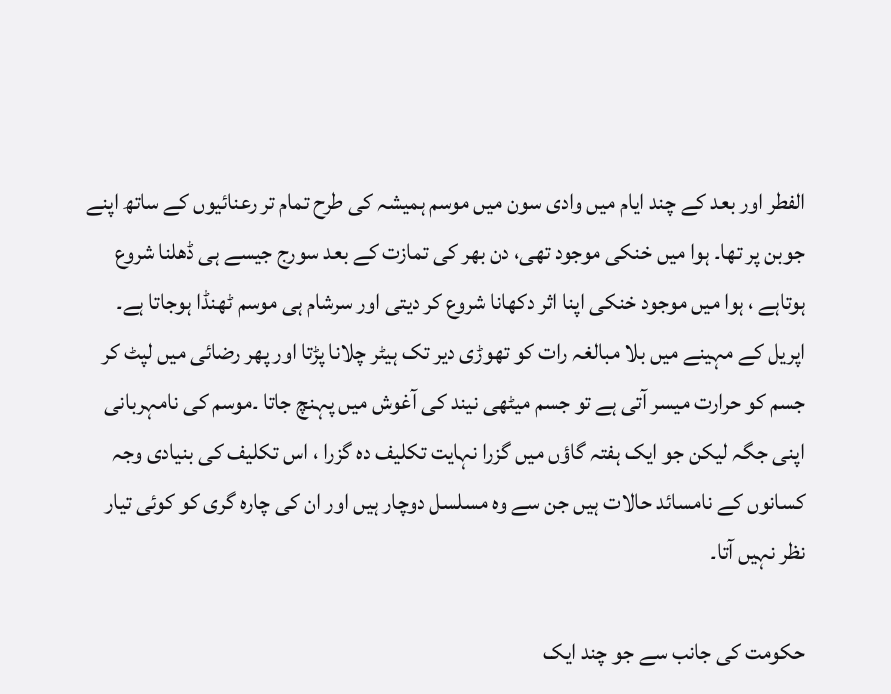الفطر اور بعد کے چند ایام میں وادی سون میں موسم ہمیشہ کی طرح تمام تر رعنائیوں کے ساتھ اپنے جوبن پر تھا۔ ہوا میں خنکی موجود تھی، دن بھر کی تمازت کے بعد سورج جیسے ہی ڈھلنا شروع ہوتاہے ، ہوا میں موجود خنکی اپنا اثر دکھانا شروع کر دیتی اور سرشام ہی موسم ٹھنڈا ہوجاتا ہے۔ اپریل کے مہینے میں بلا مبالغہ رات کو تھوڑی دیر تک ہیٹر چلانا پڑتا اور پھر رضائی میں لپٹ کر جسم کو حرارت میسر آتی ہے تو جسم میٹھی نیند کی آغوش میں پہنچ جاتا ۔موسم کی نامہربانی اپنی جگہ لیکن جو ایک ہفتہ گاؤں میں گزرا نہایت تکلیف دہ گزرا ، اس تکلیف کی بنیادی وجہ کسانوں کے نامسائد حالات ہیں جن سے وہ مسلسل دوچار ہیں اور ان کی چارہ گری کو کوئی تیار نظر نہیں آتا۔

حکومت کی جانب سے جو چند ایک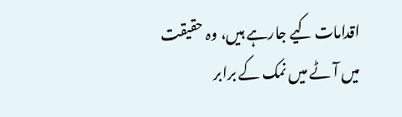اقدامات کیے جارہے ہیں، وہ حقیقت میں آٹے میں نمک کے برابر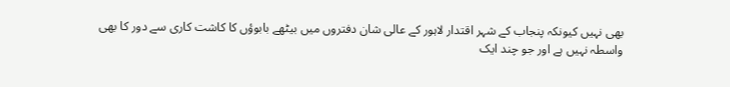بھی نہیں کیونکہ پنجاب کے شہر اقتدار لاہور کے عالی شان دفتروں میں بیٹھے بابوؤں کا کاشت کاری سے دور کا بھی واسطہ نہیں ہے اور جو چند ایک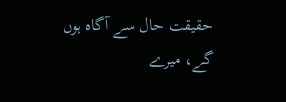حقیقت حال سے آگاہ ہوں گے، میرے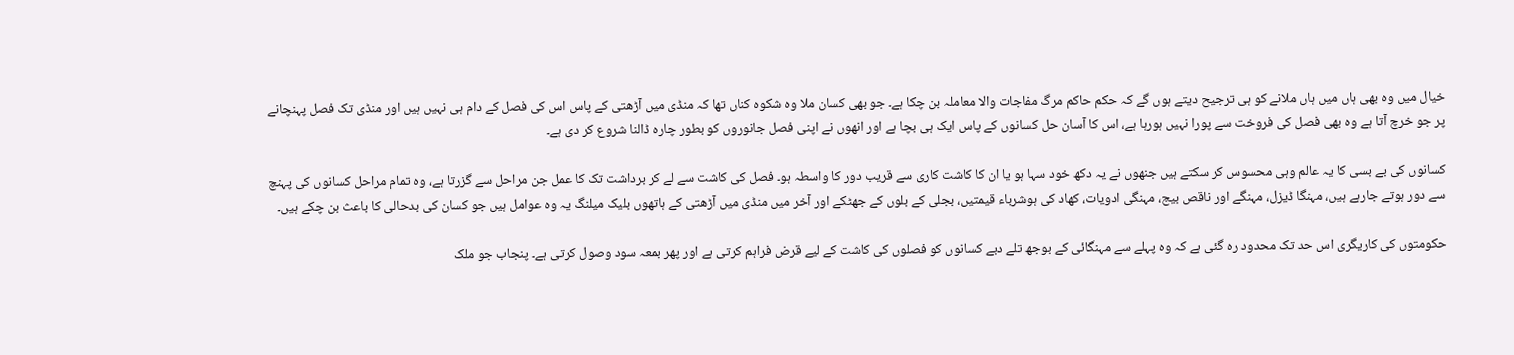خیال میں وہ بھی ہاں میں ہاں ملانے کو ہی ترجیح دیتے ہوں گے کہ حکم حاکم مرگ مفاجات والا معاملہ بن چکا ہے۔ جو بھی کسان ملا وہ شکوہ کناں تھا کہ منڈی میں آڑھتی کے پاس اس کی فصل کے دام ہی نہیں ہیں اور منڈی تک فصل پہنچانے پر جو خرچ آتا ہے وہ بھی فصل کی فروخت سے پورا نہیں ہورہا ہے، اس کا آسان حل کسانوں کے پاس ایک ہی بچا ہے اور انھوں نے اپنی فصل جانوروں کو بطور چارہ ڈالنا شروع کر دی ہے۔

کسانوں کی بے بسی کا یہ عالم وہی محسوس کر سکتے ہیں جنھوں نے یہ دکھ خود سہا ہو یا ان کا کاشت کاری سے قریب دور کا واسطہ ہو۔ فصل کی کاشت سے لے کر برداشت تک کا عمل جن مراحل سے گزرتا ہے، وہ تمام مراحل کسانوں کی پہنچ سے دور ہوتے جارہے ہیں، مہنگا ڈیزل، مہنگے اور ناقص بیج، مہنگی ادویات، کھاد کی ہوشرباء قیمتیں، بجلی کے بلوں کے جھٹکے اور آخر میں منڈی میں آڑھتی کے ہاتھوں بلیک میلنگ یہ وہ عوامل ہیں جو کسان کی بدحالی کا باعث بن چکے ہیں۔

حکومتوں کی کاریگری اس حد تک محدود رہ گئی ہے کہ وہ پہلے سے مہنگائی کے بوجھ تلے دبے کسانوں کو فصلوں کی کاشت کے لیے قرض فراہم کرتی ہے اور پھر بمعہ سود وصول کرتی ہے۔ پنجاب جو ملک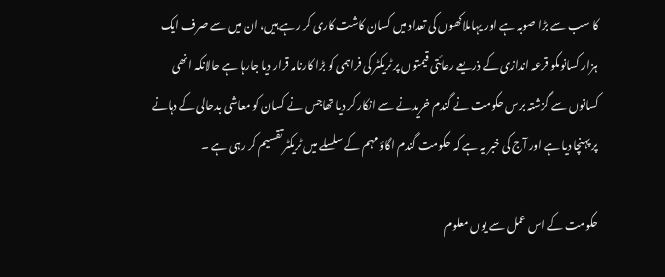کا سب سے بڑا صوبہ ہے اور یہاںلاکھوں کی تعداد میں کسان کاشت کاری کر رہے ہیں، ان میں سے صرف ایک ہزار کسانوںکو قرعہ اندازی کے ذریعے رعائتی قیمتوں پر ٹریکٹر کی فراہمی کو بڑا کارنامہ قرار دیا جارہا ہے حالانکہ انھی کسانوں سے گزشتہ برس حکومت نے گندم خریدنے سے انکار کر دیا تھاجس نے کسان کو معاشی بدحالی کے دہانے پر پہنچا دیا ہے اور آج کی خبر یہ ہے کہ حکومت گندم اگاؤ مہم کے سلسلے میں ٹریکٹر تقسیم کر رہی ہے ۔

حکومت کے اس عمل سے یوں معلوم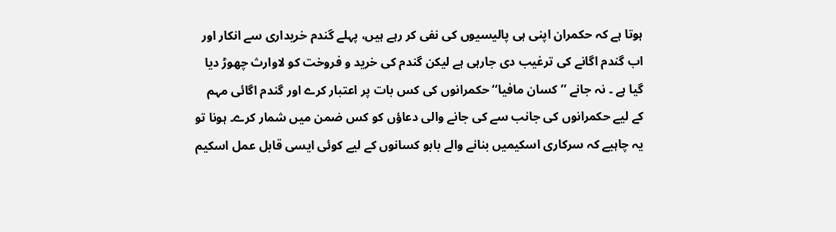ہوتا ہے کہ حکمران اپنی ہی پالیسیوں کی نفی کر رہے ہیں، پہلے گندم خریداری سے انکار اور اب گندم اگانے کی ترغیب دی جارہی ہے لیکن گندم کی خرید و فروخت کو لاوارث چھوڑ دیا گیا ہے ۔ نہ جانے ’’ کسان مافیا‘‘ حکمرانوں کی کس بات پر اعتبار کرے اور گندم اگائی مہم کے لیے حکمرانوں کی جانب سے کی جانے والی دعاؤں کو کس ضمن میں شمار کرے۔ ہونا تو یہ چاہیے کہ سرکاری اسکیمیں بنانے والے بابو کسانوں کے لیے کوئی ایسی قابل عمل اسکیم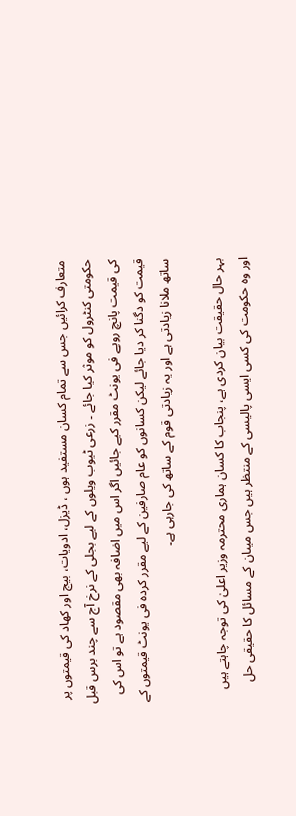متعارف کرائیں جس سے تمام کسان مستفید ہوں ، ڈیزل، ادویات، بیج اور کھاد کی قیمتوں پر حکومتی کنٹرول کو موثر کیا جائے ۔ زرعی ٹیوب ویلوں کے لیے بجلی کے نرخ آج سے چند برس قبل کی قیمت پانچ روپے فی یونٹ مقرر کیے جائیں اگر اس میں اضافہ بھی مقصود ہے تو اس کی قیمت کو دگنا کر دیا جائے لیکن کسانوں کو عام صارفین کے لیے مقرر کردہ فی یونٹ قیمتوں کے ساتھ ملانا زیادتی ہے اور یہ زیادتی قوم کے ساتھ کی جارہی ہے۔

بہر حال حقیقت بیان کردی ہے، پنجاب کا کسان ہماری محترمہ وزیر اعلیٰ کی توجہ چاہتے ہیں اور وہ حکومت کی کسی ایسی پالیسی کے منتظر ہیں جس میںان کے مسائل کا حقیقی حل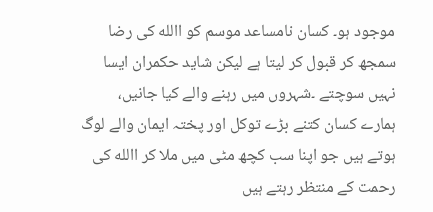موجود ہو۔ کسان نامساعد موسم کو االله کی رضا سمجھ کر قبول کر لیتا ہے لیکن شاید حکمران ایسا نہیں سوچتے ۔شہروں میں رہنے والے کیا جانیں، ہمارے کسان کتنے بڑے توکل اور پختہ ایمان والے لوگ ہوتے ہیں جو اپنا سب کچھ مٹی میں ملا کر االله کی رحمت کے منتظر رہتے ہیں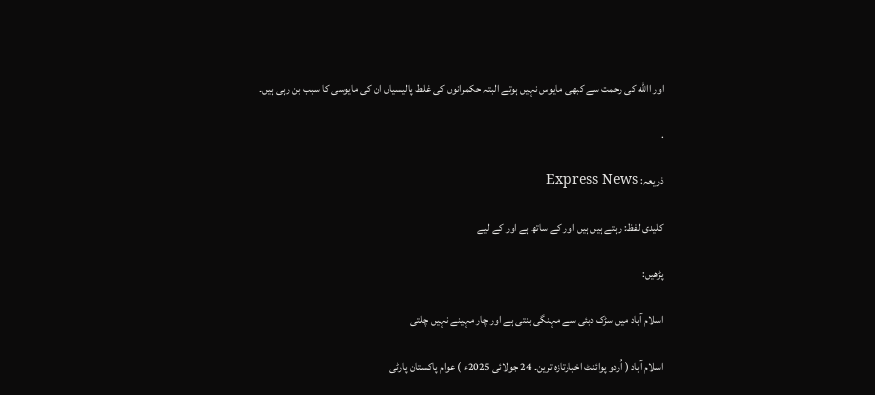اور االله کی رحمت سے کبھی مایوس نہیں ہوتے البتہ حکمرانوں کی غلط پالیسیاں ان کی مایوسی کا سبب بن رہی ہیں۔

.

ذریعہ: Express News

کلیدی لفظ: رہتے ہیں ہیں اور کے ساتھ ہے اور کے لیے

پڑھیں:

اسلام آباد میں سڑک دبئی سے مہنگی بنتی ہے اور چار مہینے نہیں چلتی

اسلام آباد ( اُردو پوائنٹ اخبارتازہ ترین۔ 24 جولائی 2025ء ) عوام پاکستان پارٹی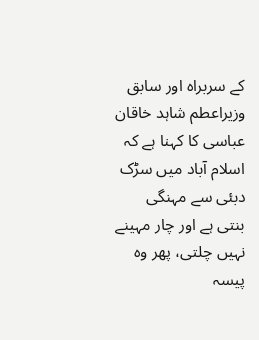کے سربراہ اور سابق وزیراعطم شاہد خاقان عباسی کا کہنا ہے کہ اسلام آباد میں سڑک دبئی سے مہنگی بنتی ہے اور چار مہینے نہیں چلتی، پھر وہ پیسہ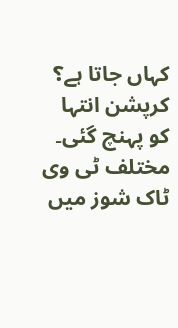کہاں جاتا ہے؟ کرپشن انتہا کو پہنچ گئی۔ مختلف ٹی وی ٹاک شوز میں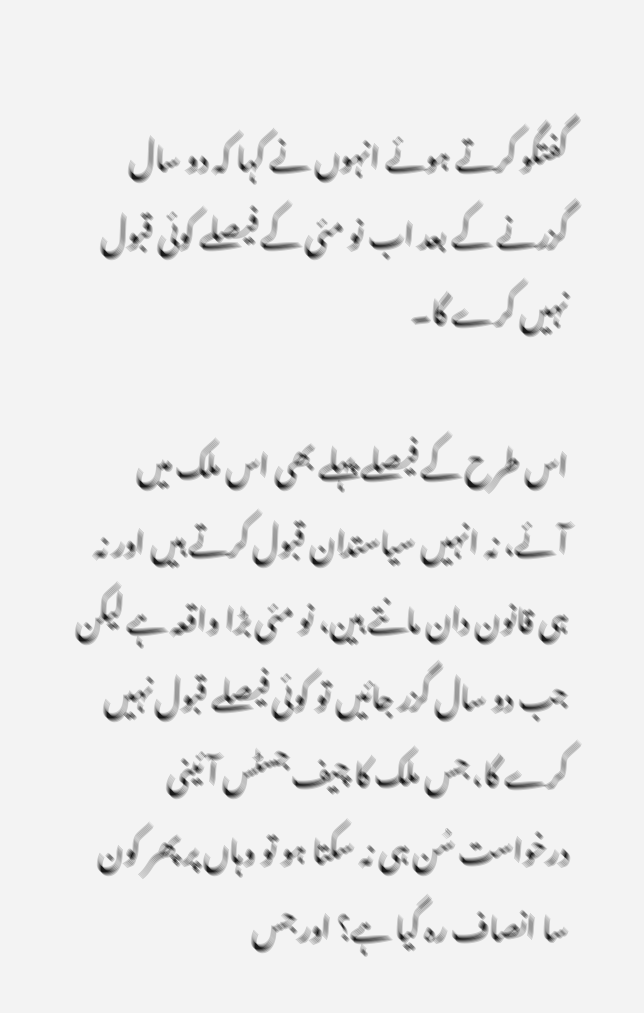گفتگو کرتے ہوئے انہوں نے کہا کہ دو سال گزرنے کے بعد اب نو مئی کے فیصلے کوئی قبول نہیں کرے گا۔

اس طرح کے فیصلے پہلے بھی اس ملک میں آئے، نہ انہیں سیاستدان قبول کرتے ہیں اور نہ ہی قانون دان مانتے ہین، نو مئی بڑا واقعہ ہے لیکن جب دو سال گزر جائیں تو کوئی فیصلے قبول نہیں کرے گا، جس ملک کا چیف جسٹس آئینی درخواست سُن ہی نہ سکتا ہو تو وہاں پر پھر کون سا انصاف رہ گیا ہے؟ اور جس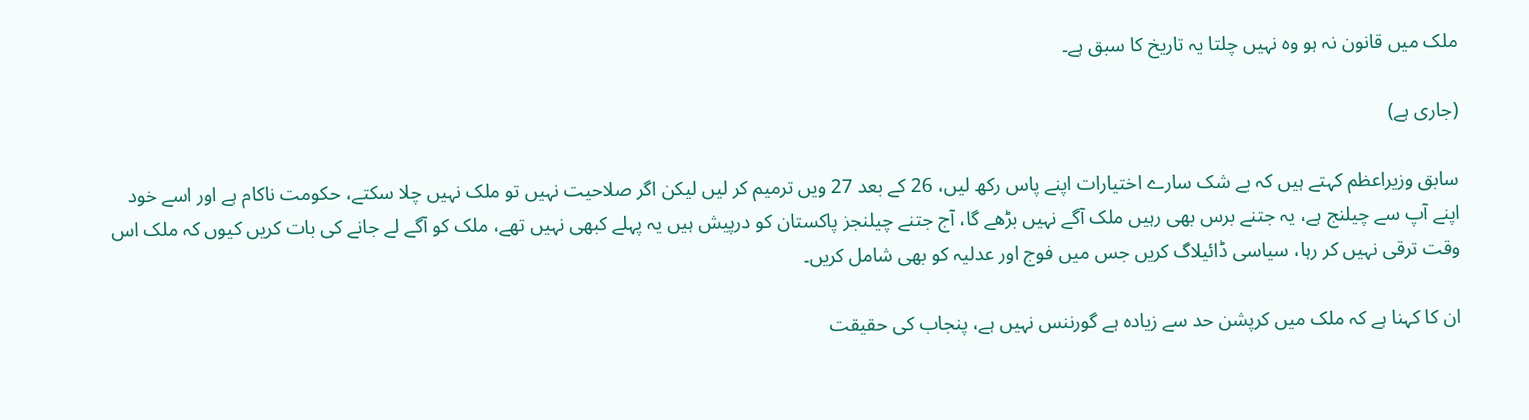ملک میں قانون نہ ہو وہ نہیں چلتا یہ تاریخ کا سبق ہے۔

(جاری ہے)

سابق وزیراعظم کہتے ہیں کہ بے شک سارے اختیارات اپنے پاس رکھ لیں، 26 کے بعد 27 ویں ترمیم کر لیں لیکن اگر صلاحیت نہیں تو ملک نہیں چلا سکتے، حکومت ناکام ہے اور اسے خود اپنے آپ سے چیلنج ہے، یہ جتنے برس بھی رہیں ملک آگے نہیں بڑھے گا، آج جتنے چیلنجز پاکستان کو درپیش ہیں یہ پہلے کبھی نہیں تھے، ملک کو آگے لے جانے کی بات کریں کیوں کہ ملک اس وقت ترقی نہیں کر رہا، سیاسی ڈائیلاگ کریں جس میں فوج اور عدلیہ کو بھی شامل کریں۔

ان کا کہنا ہے کہ ملک میں کرپشن حد سے زیادہ ہے گورننس نہیں ہے، پنجاب کی حقیقت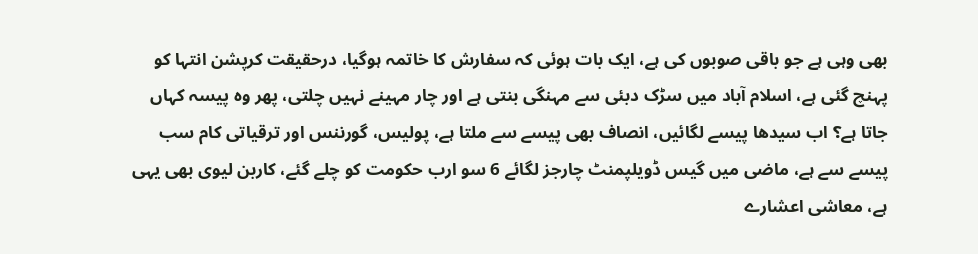بھی وہی ہے جو باقی صوبوں کی ہے، ایک بات ہوئی کہ سفارش کا خاتمہ ہوگیا، درحقیقت کرپشن انتہا کو پہنچ گئی ہے، اسلام آباد میں سڑک دبئی سے مہنگی بنتی ہے اور چار مہینے نہیں چلتی، پھر وہ پیسہ کہاں جاتا ہے؟ اب سیدھا پیسے لگائیں، انصاف بھی پیسے سے ملتا ہے، پولیس، گورننس اور ترقیاتی کام سب پیسے سے ہے، ماضی میں گیس ڈویلپمنٹ چارجز لگائے 6 سو ارب حکومت کو چلے گئے، کاربن لیوی بھی یہی ہے، معاشی اعشارے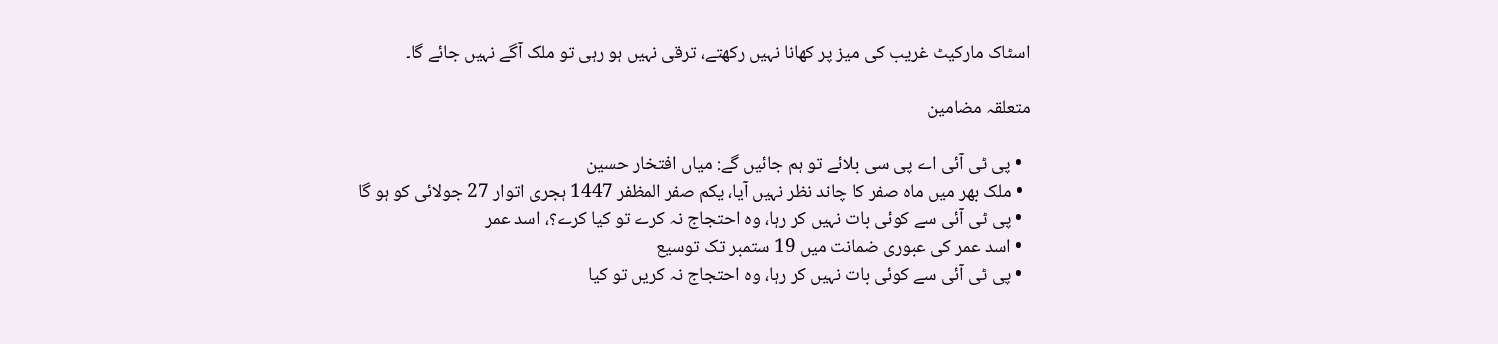اسٹاک مارکیٹ غریب کی میز پر کھانا نہیں رکھتے، ترقی نہیں ہو رہی تو ملک آگے نہیں جائے گا۔

متعلقہ مضامین

  • پی ٹی آئی اے پی سی بلائے تو ہم جائیں گے: میاں افتخار حسین
  • ملک بھر میں ماہ صفر کا چاند نظر نہیں آیا، یکم صفر المظفر 1447 ہجری اتوار 27 جولائی کو ہو گا
  • پی ٹی آئی سے کوئی بات نہیں کر رہا، وہ احتجاج نہ کرے تو کیا کرے؟، اسد عمر
  • اسد عمر کی عبوری ضمانت میں 19 ستمبر تک توسیع
  • پی ٹی آئی سے کوئی بات نہیں کر رہا، وہ احتجاج نہ کریں تو کیا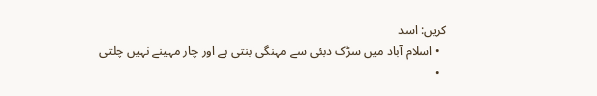کریں: اسد
  • اسلام آباد میں سڑک دبئی سے مہنگی بنتی ہے اور چار مہینے نہیں چلتی
  •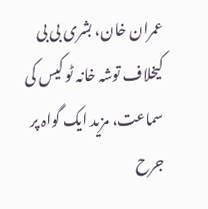عمران خان، بشری بی بی کیخلاف توشہ خانہ ٹو کیس کی سماعت، مزید ایک گواہ پر جرح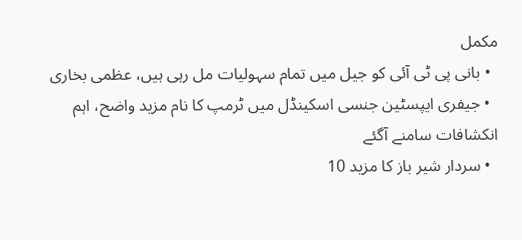مکمل
  • بانی پی ٹی آئی کو جیل میں تمام سہولیات مل رہی ہیں، عظمی بخاری
  • جیفری ایپسٹین جنسی اسکینڈل میں ٹرمپ کا نام مزید واضح، اہم انکشافات سامنے آگئے
  • سردار شیر باز کا مزید 10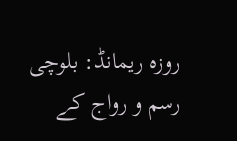روزہ ریمانڈ: بلوچی رسم و رواج کے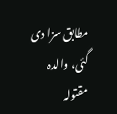مطابق سزا دی گئی، والدہ مقتولہ